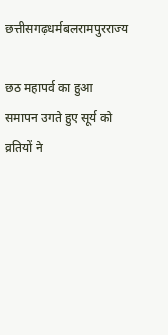छत्तीसगढ़धर्मबलरामपुरराज्य

छठ महापर्व का हुआ समापन उगते हुए सूर्य को व्रतियों ने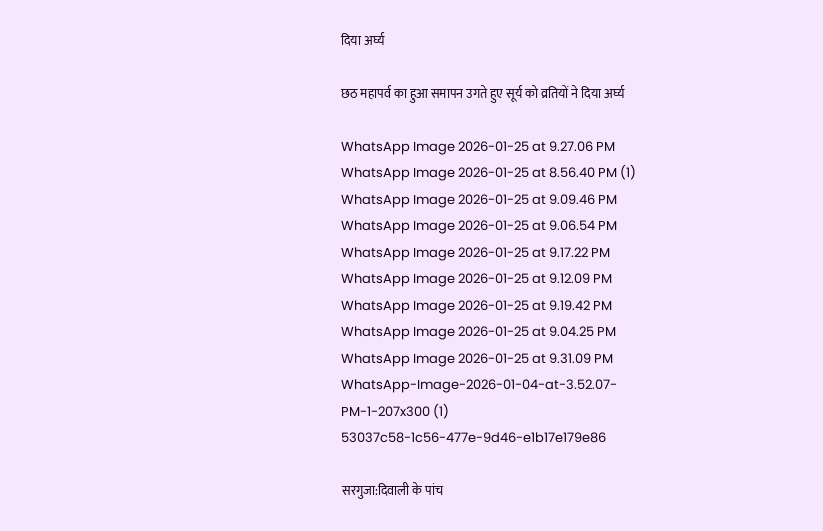दिया अर्घ्य

छठ महापर्व का हुआ समापन उगते हुए सूर्य को व्रतियों ने दिया अर्घ्य

WhatsApp Image 2026-01-25 at 9.27.06 PM
WhatsApp Image 2026-01-25 at 8.56.40 PM (1)
WhatsApp Image 2026-01-25 at 9.09.46 PM
WhatsApp Image 2026-01-25 at 9.06.54 PM
WhatsApp Image 2026-01-25 at 9.17.22 PM
WhatsApp Image 2026-01-25 at 9.12.09 PM
WhatsApp Image 2026-01-25 at 9.19.42 PM
WhatsApp Image 2026-01-25 at 9.04.25 PM
WhatsApp Image 2026-01-25 at 9.31.09 PM
WhatsApp-Image-2026-01-04-at-3.52.07-PM-1-207x300 (1)
53037c58-1c56-477e-9d46-e1b17e179e86

सरगुजा:दिवाली के पांच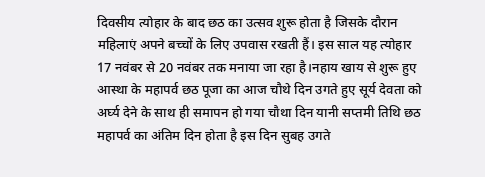दिवसीय त्योहार के बाद छठ का उत्सव शुरू होता है जिसके दौरान महिलाएं अपने बच्चों के लिए उपवास रखती हैं। इस साल यह त्योहार 17 नवंबर से 20 नवंबर तक मनाया जा रहा है।नहाय खाय से शुरू हुए आस्था के महापर्व छठ पूजा का आज चौथे दिन उगते हुए सूर्य देवता को अर्घ्य देने के साथ ही समापन हो गया चौथा दिन यानी सप्तमी तिथि छठ महापर्व का अंतिम दिन होता है इस दिन सुबह उगते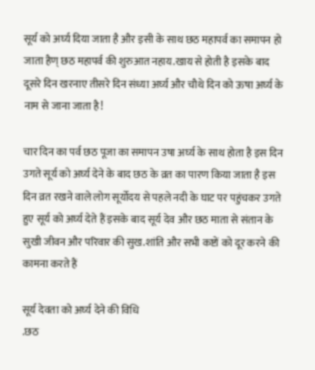सूर्य को अर्घ्य दिया जाता है और इसी के साथ छठ महापर्व का समापन हो जाता हैण् छठ महापर्व की शुरुआत नहाय.खाय से होती है इसके बाद दूसरे दिन खरनाए तीसरे दिन संध्या अर्घ्य और चौथे दिन को ऊषा अर्घ्य के नाम से जाना जाता है!

चार दिन का पर्व छठ पूजा का समापन उषा अर्घ्य के साथ होता है इस दिन उगते सूर्य को अर्घ्य देने के बाद छठ के व्रत का पारण किया जाता है इस दिन व्रत रखने वाले लोग सूर्योदय से पहले नदी के घाट पर पहुंचकर उगते हुए सूर्य को अर्घ्य देते हैं इसके बाद सूर्य देव और छठ माता से संतान के सुखी जीवन और परिवार की सुख.शांति और सभी कष्टों को दूर करने की कामना करते हैं

सूर्य देवता को अर्घ्य देने की विधि
.छठ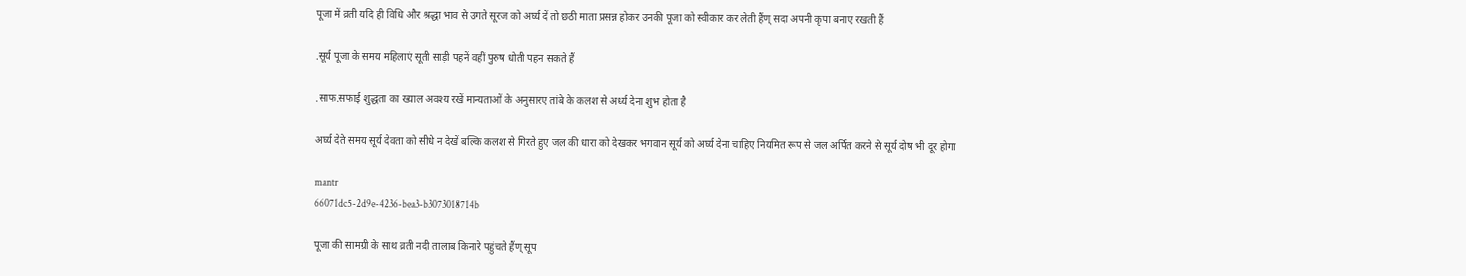पूजा में व्रती यदि ही विधि और श्रद्धा भाव से उगते सूरज को अर्घ्य दें तो छठी माता प्रसन्न होकर उनकी पूजा को स्वीकार कर लेती हैंण् सदा अपनी कृपा बनाए रखती हैं

.सूर्य पूजा के समय महिलाएं सूती साड़ी पहनें वहीं पुरुष धोती पहन सकते हैं

.साफ.सफाई शुद्धता का ख्याल अवश्य रखें मान्यताओं के अनुसारए तांबे के कलश से अर्ध्य देना शुभ होता है

अर्घ्य देते समय सूर्य देवता को सीधे न देखें बल्कि कलश से गिरते हुए जल की धारा को देखकर भगवान सूर्य को अर्घ्य देना चाहिए नियमित रूप से जल अर्पित करने से सूर्य दोष भी दूर होगा

mantr
66071dc5-2d9e-4236-bea3-b3073018714b

पूजा की सामग्री के साथ व्रती नदी तालाब किनारे पहुंचते हैंण् सूप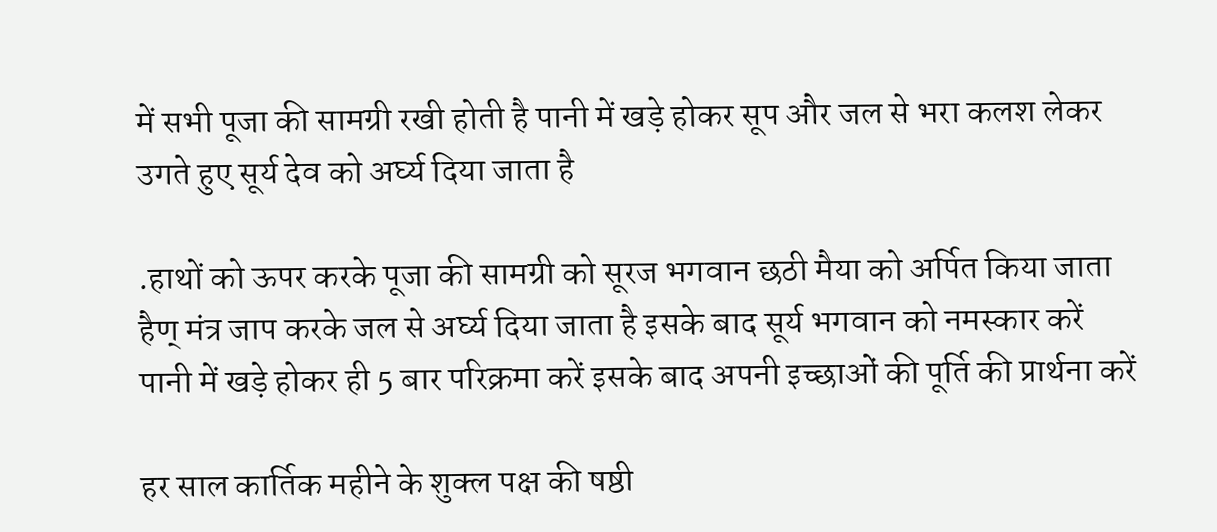में सभी पूजा की सामग्री रखी होती है पानी में खड़े होकर सूप और जल से भरा कलश लेकर उगते हुए सूर्य देव को अर्घ्य दिया जाता है

.हाथों को ऊपर करके पूजा की सामग्री को सूरज भगवान छठी मैया को अर्पित किया जाता हैण् मंत्र जाप करके जल से अर्घ्य दिया जाता है इसके बाद सूर्य भगवान को नमस्कार करें पानी में खड़े होकर ही 5 बार परिक्रमा करें इसके बाद अपनी इच्छाओं की पूर्ति की प्रार्थना करें

हर साल कार्तिक महीने के शुक्ल पक्ष की षष्ठी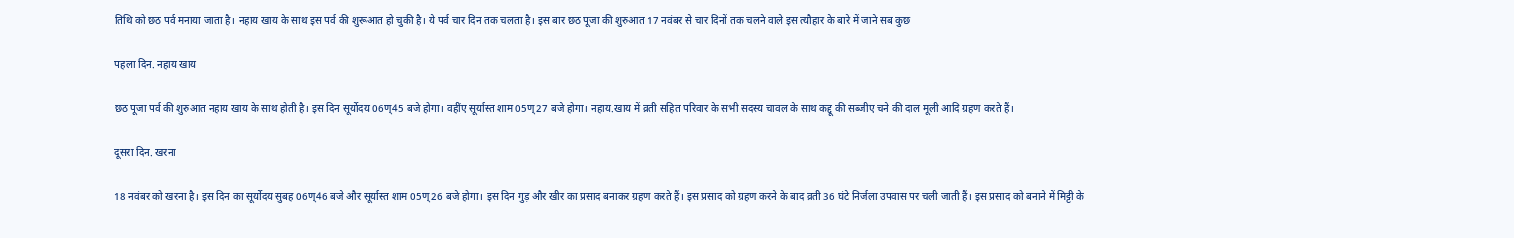तिथि को छठ पर्व मनाया जाता है। नहाय खाय के साथ इस पर्व की शुरूआत हो चुकी है। ये पर्व चार दिन तक चलता है। इस बार छठ पूजा की शुरुआत 17 नवंबर से चार दिनों तक चलने वाले इस त्यौहार के बारे में जाने सब कुछ

पहला दिन. नहाय खाय

छठ पूजा पर्व की शुरुआत नहाय खाय के साथ होती है। इस दिन सूर्योदय 06ण्45 बजे होगा। वहींए सूर्यास्त शाम 05ण्27 बजे होगा। नहाय.खाय में व्रती सहित परिवार के सभी सदस्य चावल के साथ कद्दू की सब्जीए चने की दाल मूली आदि ग्रहण करते हैं।

दूसरा दिन. खरना

18 नवंबर को खरना है। इस दिन का सूर्योदय सुबह 06ण्46 बजे और सूर्यास्त शाम 05ण्26 बजे होगा। इस दिन गुड़ और खीर का प्रसाद बनाकर ग्रहण करते हैं। इस प्रसाद को ग्रहण करने के बाद व्रती 36 घंटे निर्जला उपवास पर चली जाती हैं। इस प्रसाद को बनाने में मिट्टी के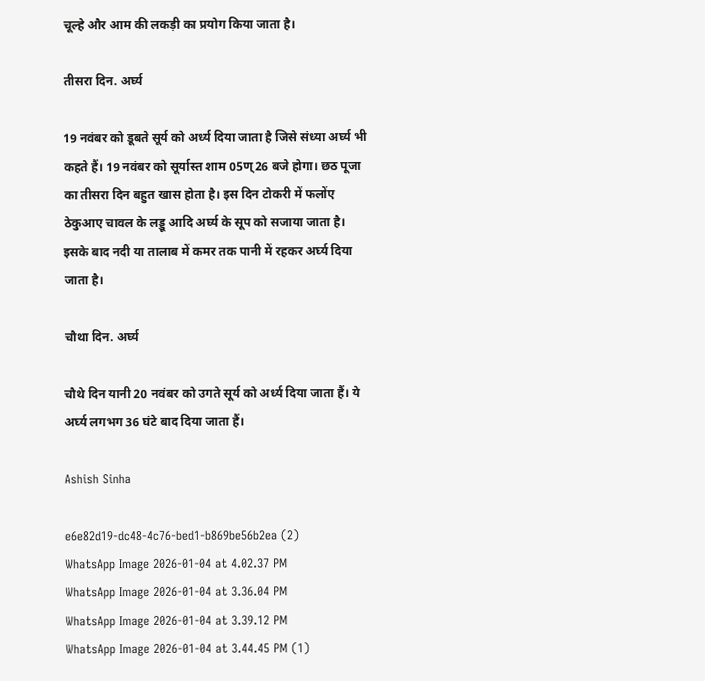चूल्हे और आम की लकड़ी का प्रयोग किया जाता है।

तीसरा दिन. अर्घ्य

19 नवंबर को डूबते सूर्य को अर्ध्य दिया जाता है जिसे संध्या अर्घ्य भी कहते हैं। 19 नवंबर को सूर्यास्त शाम 05ण्26 बजे होगा। छठ पूजा का तीसरा दिन बहुत खास होता है। इस दिन टोकरी में फलोंए ठेकुआए चावल के लड्डू आदि अर्घ्य के सूप को सजाया जाता है। इसके बाद नदी या तालाब में कमर तक पानी में रहकर अर्घ्य दिया जाता है।

चौथा दिन. अर्घ्य

चौथे दिन यानी 20 नवंबर को उगते सूर्य को अर्ध्य दिया जाता हैं। ये अर्घ्य लगभग 36 घंटे बाद दिया जाता हैं।

Ashish Sinha

e6e82d19-dc48-4c76-bed1-b869be56b2ea (2)
WhatsApp Image 2026-01-04 at 4.02.37 PM
WhatsApp Image 2026-01-04 at 3.36.04 PM
WhatsApp Image 2026-01-04 at 3.39.12 PM
WhatsApp Image 2026-01-04 at 3.44.45 PM (1)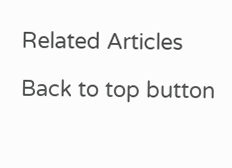Related Articles

Back to top button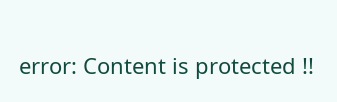error: Content is protected !!